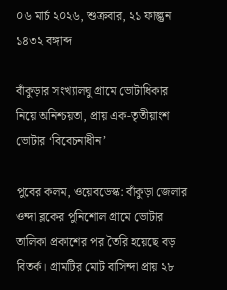০৬ মার্চ ২০২৬, শুক্রবার, ২১ ফাল্গুন ১৪৩২ বঙ্গাব্দ

বাঁকুড়ার সংখ্যালঘু গ্রামে ভোটাধিকার নিয়ে অনিশ্চয়তা, প্রায় এক-তৃতীয়াংশ ভোটার ‘বিবেচনাধীন’

পুবের কলম, ওয়েবডেস্ক: বাঁকুড়া জেলার ওন্দা ব্লকের পুনিশোল গ্রামে ভোটার তালিকা প্রকাশের পর তৈরি হয়েছে বড় বিতর্ক। গ্রামটির মোট বাসিন্দা প্রায় ২৮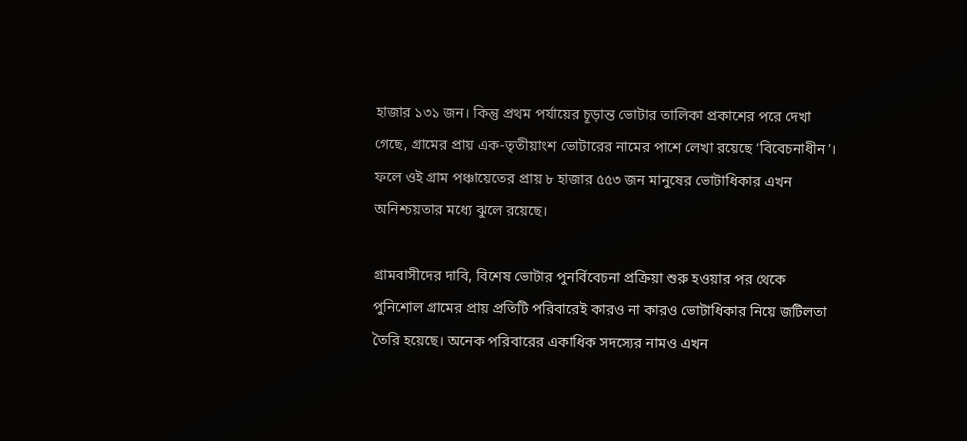হাজার ১৩১ জন। কিন্তু প্রথম পর্যায়ের চূড়ান্ত ভোটার তালিকা প্রকাশের পরে দেখা গেছে, গ্রামের প্রায় এক-তৃতীয়াংশ ভোটারের নামের পাশে লেখা রয়েছে ‘বিবেচনাধীন’। ফলে ওই গ্রাম পঞ্চায়েতের প্রায় ৮ হাজার ৫৫৩ জন মানুষের ভোটাধিকার এখন অনিশ্চয়তার মধ্যে ঝুলে রয়েছে।

গ্রামবাসীদের দাবি, বিশেষ ভোটার পুনর্বিবেচনা প্রক্রিয়া শুরু হওয়ার পর থেকে পুনিশোল গ্রামের প্রায় প্রতিটি পরিবারেই কারও না কারও ভোটাধিকার নিয়ে জটিলতা তৈরি হয়েছে। অনেক পরিবারের একাধিক সদস্যের নামও এখন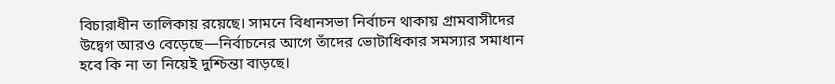বিচারাধীন তালিকায় রয়েছে। সামনে বিধানসভা নির্বাচন থাকায় গ্রামবাসীদের উদ্বেগ আরও বেড়েছে—নির্বাচনের আগে তাঁদের ভোটাধিকার সমস্যার সমাধান হবে কি না তা নিয়েই দুশ্চিন্তা বাড়ছে।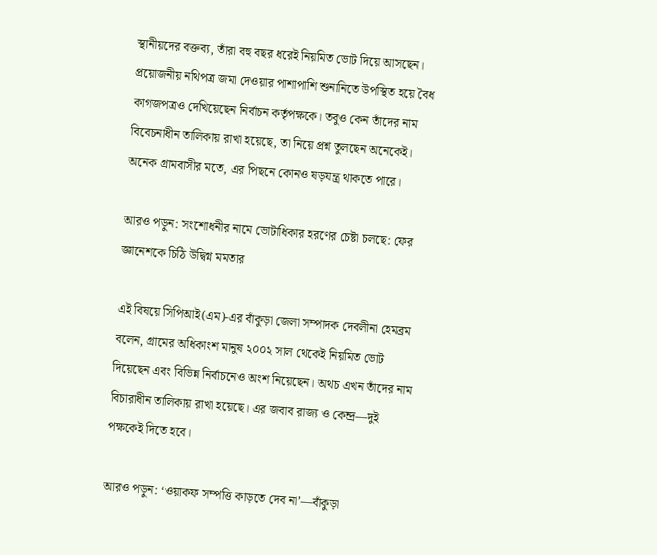স্থানীয়দের বক্তব্য, তাঁরা বহু বছর ধরেই নিয়মিত ভোট দিয়ে আসছেন। প্রয়োজনীয় নথিপত্র জমা দেওয়ার পাশাপাশি শুনানিতে উপস্থিত হয়ে বৈধ কাগজপত্রও দেখিয়েছেন নির্বাচন কর্তৃপক্ষকে। তবুও কেন তাঁদের নাম বিবেচনাধীন তালিকায় রাখা হয়েছে, তা নিয়ে প্রশ্ন তুলছেন অনেকেই। অনেক গ্রামবাসীর মতে, এর পিছনে কোনও ষড়যন্ত্র থাকতে পারে।

আরও পড়ুন: সংশোধনীর নামে ভোটাধিকার হরণের চেষ্টা চলছে: ফের জ্ঞানেশকে চিঠি উদ্বিগ্ন মমতার

এই বিষয়ে সিপিআই(এম)-এর বাঁকুড়া জেলা সম্পাদক দেবলীনা হেমব্রম বলেন, গ্রামের অধিকাংশ মানুষ ২০০২ সাল থেকেই নিয়মিত ভোট দিয়েছেন এবং বিভিন্ন নির্বাচনেও অংশ নিয়েছেন। অথচ এখন তাঁদের নাম বিচারাধীন তালিকায় রাখা হয়েছে। এর জবাব রাজ্য ও কেন্দ্র—দুই পক্ষকেই দিতে হবে।

আরও পড়ুন: ‘ওয়াকফ সম্পত্তি কাড়তে দেব না’—বাঁকুড়া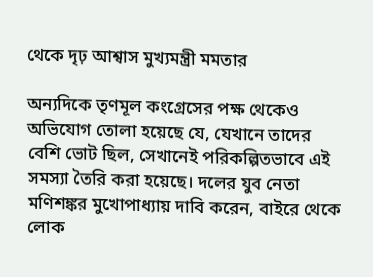থেকে দৃঢ় আশ্বাস মুখ্যমন্ত্রী মমতার

অন্যদিকে তৃণমূল কংগ্রেসের পক্ষ থেকেও অভিযোগ তোলা হয়েছে যে, যেখানে তাদের বেশি ভোট ছিল, সেখানেই পরিকল্পিতভাবে এই সমস্যা তৈরি করা হয়েছে। দলের যুব নেতা মণিশঙ্কর মুখোপাধ্যায় দাবি করেন, বাইরে থেকে লোক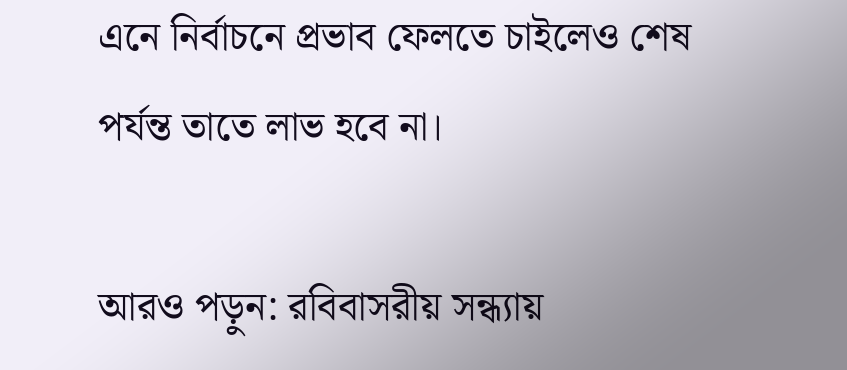এনে নির্বাচনে প্রভাব ফেলতে চাইলেও শেষ পর্যন্ত তাতে লাভ হবে না।

আরও পড়ুন: রবিবাসরীয় সন্ধ্যায়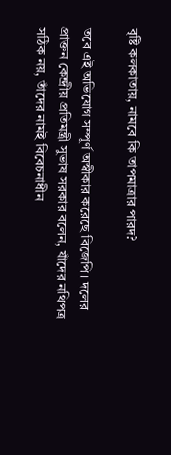বৃষ্টি কলকাতায়, নামবে কি তাপমাত্রার পারদ?

তবে এই অভিযোগ সম্পূর্ণ অস্বীকার করেছে বিজেপি। দলের প্রাক্তন কেন্দ্রীয় প্রতিমন্ত্রী সুভাষ সরকার বলেন, যাঁদের নথিপত্র সঠিক নয়, তাঁদের নামই বিবেচনাধীন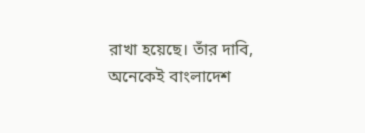রাখা হয়েছে। তাঁর দাবি, অনেকেই বাংলাদেশ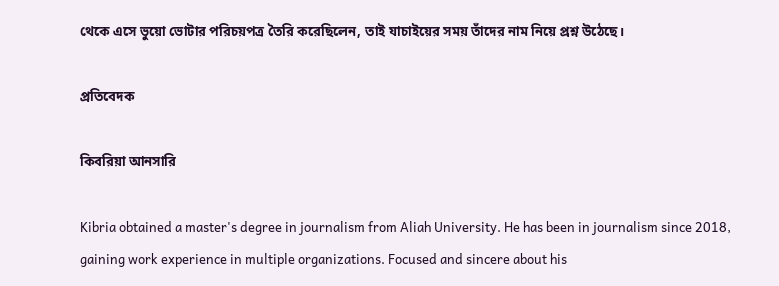থেকে এসে ভুয়ো ভোটার পরিচয়পত্র তৈরি করেছিলেন, তাই যাচাইয়ের সময় তাঁদের নাম নিয়ে প্রশ্ন উঠেছে।

প্রতিবেদক

কিবরিয়া আনসারি

Kibria obtained a master's degree in journalism from Aliah University. He has been in journalism since 2018, gaining work experience in multiple organizations. Focused and sincere about his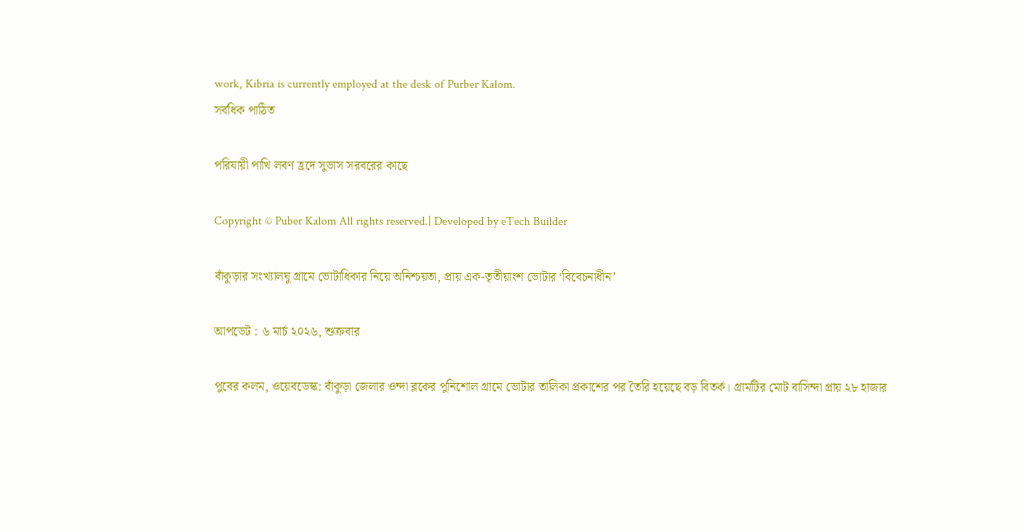work, Kibria is currently employed at the desk of Purber Kalom.
সর্বধিক পাঠিত

পরিযায়ী পাখি লবণ হ্রদে সুভাস সরবরের কাছে

Copyright © Puber Kalom All rights reserved.| Developed by eTech Builder

বাঁকুড়ার সংখ্যালঘু গ্রামে ভোটাধিকার নিয়ে অনিশ্চয়তা, প্রায় এক-তৃতীয়াংশ ভোটার ‘বিবেচনাধীন’

আপডেট : ৬ মার্চ ২০২৬, শুক্রবার

পুবের কলম, ওয়েবডেস্ক: বাঁকুড়া জেলার ওন্দা ব্লকের পুনিশোল গ্রামে ভোটার তালিকা প্রকাশের পর তৈরি হয়েছে বড় বিতর্ক। গ্রামটির মোট বাসিন্দা প্রায় ২৮ হাজার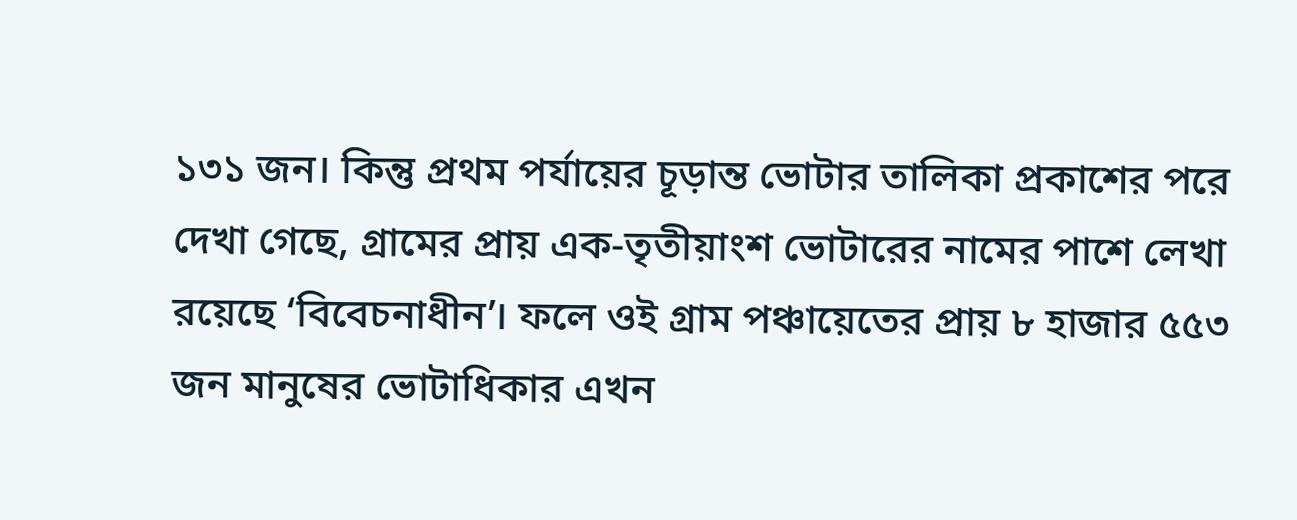১৩১ জন। কিন্তু প্রথম পর্যায়ের চূড়ান্ত ভোটার তালিকা প্রকাশের পরে দেখা গেছে, গ্রামের প্রায় এক-তৃতীয়াংশ ভোটারের নামের পাশে লেখা রয়েছে ‘বিবেচনাধীন’। ফলে ওই গ্রাম পঞ্চায়েতের প্রায় ৮ হাজার ৫৫৩ জন মানুষের ভোটাধিকার এখন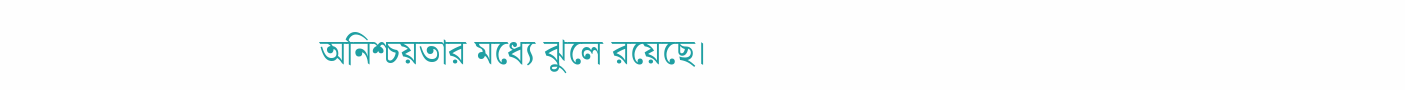অনিশ্চয়তার মধ্যে ঝুলে রয়েছে।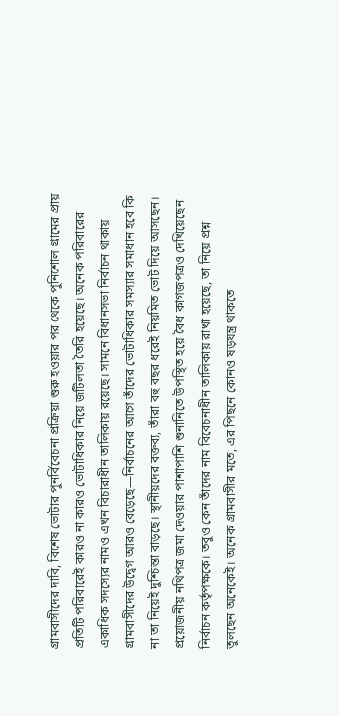গ্রামবাসীদের দাবি, বিশেষ ভোটার পুনর্বিবেচনা প্রক্রিয়া শুরু হওয়ার পর থেকে পুনিশোল গ্রামের প্রায় প্রতিটি পরিবারেই কারও না কারও ভোটাধিকার নিয়ে জটিলতা তৈরি হয়েছে। অনেক পরিবারের একাধিক সদস্যের নামও এখন বিচারাধীন তালিকায় রয়েছে। সামনে বিধানসভা নির্বাচন থাকায় গ্রামবাসীদের উদ্বেগ আরও বেড়েছে—নির্বাচনের আগে তাঁদের ভোটাধিকার সমস্যার সমাধান হবে কি না তা নিয়েই দুশ্চিন্তা বাড়ছে। স্থানীয়দের বক্তব্য, তাঁরা বহু বছর ধরেই নিয়মিত ভোট দিয়ে আসছেন। প্রয়োজনীয় নথিপত্র জমা দেওয়ার পাশাপাশি শুনানিতে উপস্থিত হয়ে বৈধ কাগজপত্রও দেখিয়েছেন নির্বাচন কর্তৃপক্ষকে। তবুও কেন তাঁদের নাম বিবেচনাধীন তালিকায় রাখা হয়েছে, তা নিয়ে প্রশ্ন তুলছেন অনেকেই। অনেক গ্রামবাসীর মতে, এর পিছনে কোনও ষড়যন্ত্র থাকতে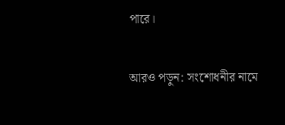পারে।

আরও পড়ুন: সংশোধনীর নামে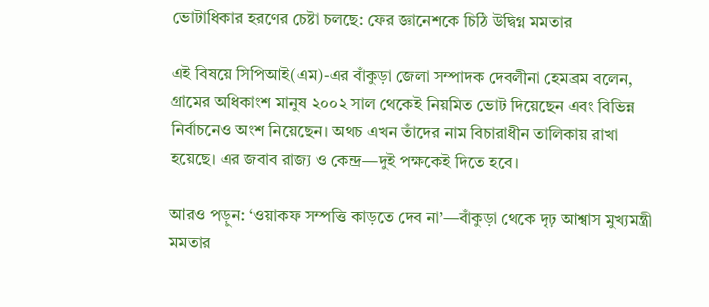ভোটাধিকার হরণের চেষ্টা চলছে: ফের জ্ঞানেশকে চিঠি উদ্বিগ্ন মমতার

এই বিষয়ে সিপিআই(এম)-এর বাঁকুড়া জেলা সম্পাদক দেবলীনা হেমব্রম বলেন, গ্রামের অধিকাংশ মানুষ ২০০২ সাল থেকেই নিয়মিত ভোট দিয়েছেন এবং বিভিন্ন নির্বাচনেও অংশ নিয়েছেন। অথচ এখন তাঁদের নাম বিচারাধীন তালিকায় রাখা হয়েছে। এর জবাব রাজ্য ও কেন্দ্র—দুই পক্ষকেই দিতে হবে।

আরও পড়ুন: ‘ওয়াকফ সম্পত্তি কাড়তে দেব না’—বাঁকুড়া থেকে দৃঢ় আশ্বাস মুখ্যমন্ত্রী মমতার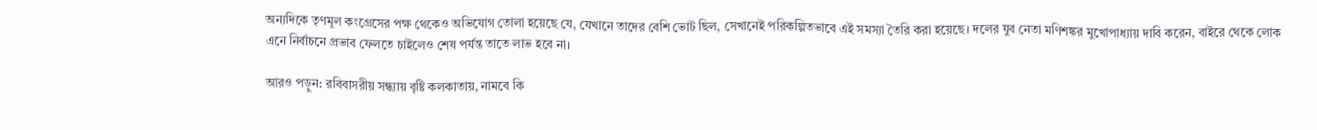অন্যদিকে তৃণমূল কংগ্রেসের পক্ষ থেকেও অভিযোগ তোলা হয়েছে যে, যেখানে তাদের বেশি ভোট ছিল, সেখানেই পরিকল্পিতভাবে এই সমস্যা তৈরি করা হয়েছে। দলের যুব নেতা মণিশঙ্কর মুখোপাধ্যায় দাবি করেন, বাইরে থেকে লোক এনে নির্বাচনে প্রভাব ফেলতে চাইলেও শেষ পর্যন্ত তাতে লাভ হবে না।

আরও পড়ুন: রবিবাসরীয় সন্ধ্যায় বৃষ্টি কলকাতায়, নামবে কি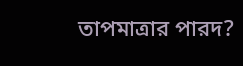তাপমাত্রার পারদ?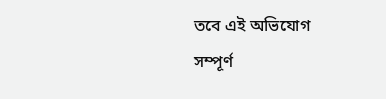তবে এই অভিযোগ সম্পূর্ণ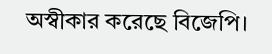অস্বীকার করেছে বিজেপি।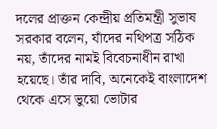দলের প্রাক্তন কেন্দ্রীয় প্রতিমন্ত্রী সুভাষ সরকার বলেন, যাঁদের নথিপত্র সঠিক নয়, তাঁদের নামই বিবেচনাধীন রাখা হয়েছে। তাঁর দাবি, অনেকেই বাংলাদেশ থেকে এসে ভুয়ো ভোটার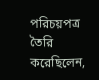পরিচয়পত্র তৈরি করেছিলেন,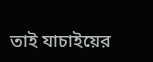তাই যাচাইয়ের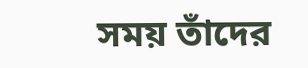সময় তাঁদের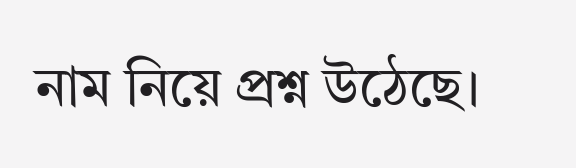নাম নিয়ে প্রশ্ন উঠেছে।